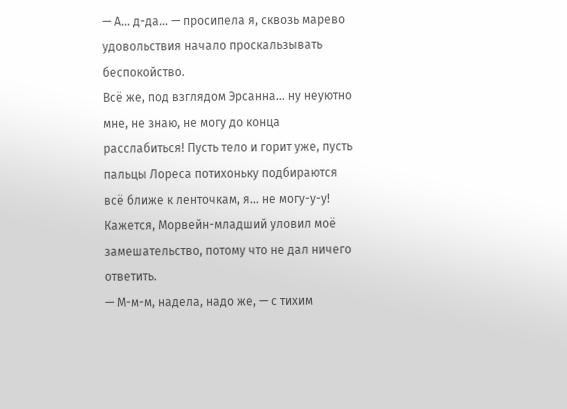— А… д-да… — просипела я, сквозь марево удовольствия начало проскальзывать беспокойство.
Всё же, под взглядом Эрсанна… ну неуютно мне, не знаю, не могу до конца расслабиться! Пусть тело и горит уже, пусть пальцы Лореса потихоньку подбираются всё ближе к ленточкам, я… не могу-у-у! Кажется, Морвейн-младший уловил моё замешательство, потому что не дал ничего ответить.
— М-м-м, надела, надо же, — с тихим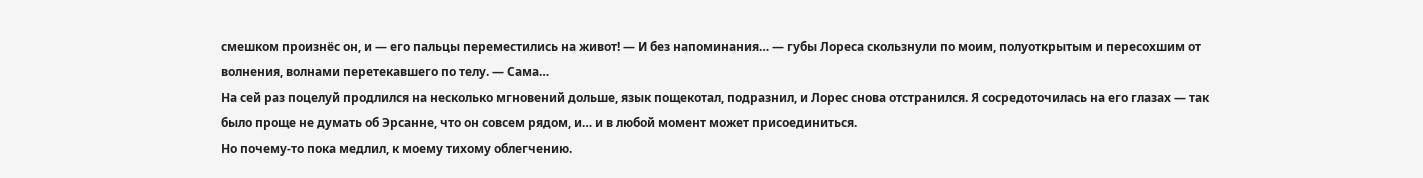смешком произнёс он, и — его пальцы переместились на живот! — И без напоминания… — губы Лореса скользнули по моим, полуоткрытым и пересохшим от волнения, волнами перетекавшего по телу. — Сама…
На сей раз поцелуй продлился на несколько мгновений дольше, язык пощекотал, подразнил, и Лорес снова отстранился. Я сосредоточилась на его глазах — так было проще не думать об Эрсанне, что он совсем рядом, и… и в любой момент может присоединиться.
Но почему-то пока медлил, к моему тихому облегчению.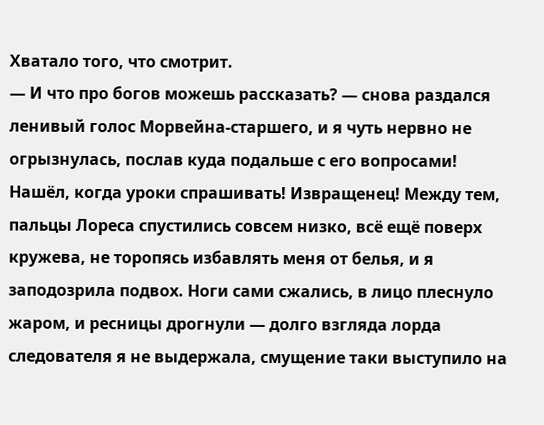Хватало того, что смотрит.
— И что про богов можешь рассказать? — снова раздался ленивый голос Морвейна-старшего, и я чуть нервно не огрызнулась, послав куда подальше с его вопросами! Нашёл, когда уроки спрашивать! Извращенец! Между тем, пальцы Лореса спустились совсем низко, всё ещё поверх кружева, не торопясь избавлять меня от белья, и я заподозрила подвох. Ноги сами сжались, в лицо плеснуло жаром, и ресницы дрогнули — долго взгляда лорда следователя я не выдержала, смущение таки выступило на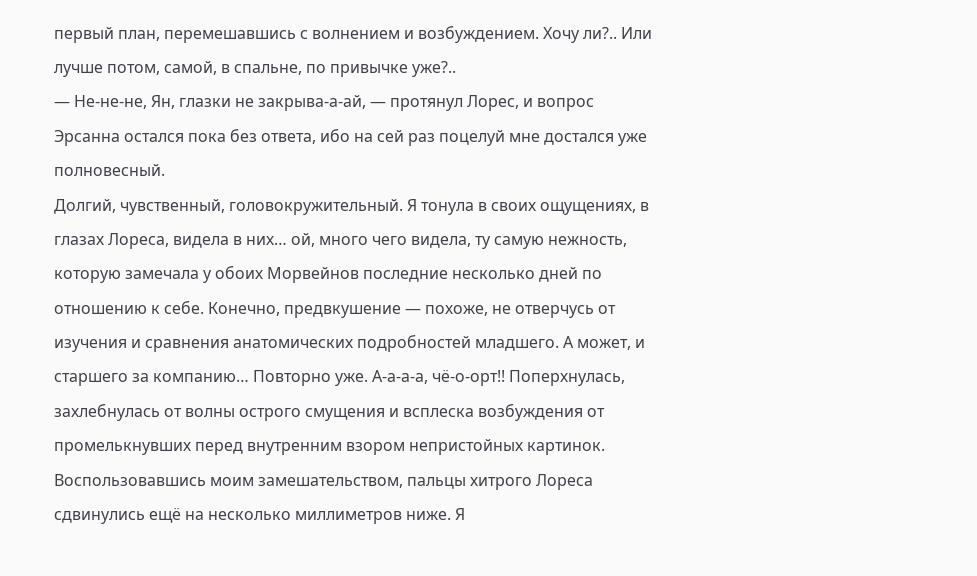первый план, перемешавшись с волнением и возбуждением. Хочу ли?.. Или лучше потом, самой, в спальне, по привычке уже?..
— Не-не-не, Ян, глазки не закрыва-а-ай, — протянул Лорес, и вопрос Эрсанна остался пока без ответа, ибо на сей раз поцелуй мне достался уже полновесный.
Долгий, чувственный, головокружительный. Я тонула в своих ощущениях, в глазах Лореса, видела в них… ой, много чего видела, ту самую нежность, которую замечала у обоих Морвейнов последние несколько дней по отношению к себе. Конечно, предвкушение — похоже, не отверчусь от изучения и сравнения анатомических подробностей младшего. А может, и старшего за компанию… Повторно уже. А-а-а-а, чё-о-орт!! Поперхнулась, захлебнулась от волны острого смущения и всплеска возбуждения от промелькнувших перед внутренним взором непристойных картинок.
Воспользовавшись моим замешательством, пальцы хитрого Лореса сдвинулись ещё на несколько миллиметров ниже. Я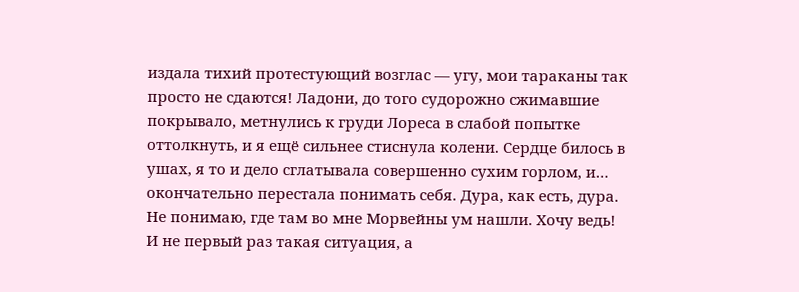издала тихий протестующий возглас — угу, мои тараканы так просто не сдаются! Ладони, до того судорожно сжимавшие покрывало, метнулись к груди Лореса в слабой попытке оттолкнуть, и я ещё сильнее стиснула колени. Сердце билось в ушах, я то и дело сглатывала совершенно сухим горлом, и… окончательно перестала понимать себя. Дура, как есть, дура. Не понимаю, где там во мне Морвейны ум нашли. Хочу ведь! И не первый раз такая ситуация, а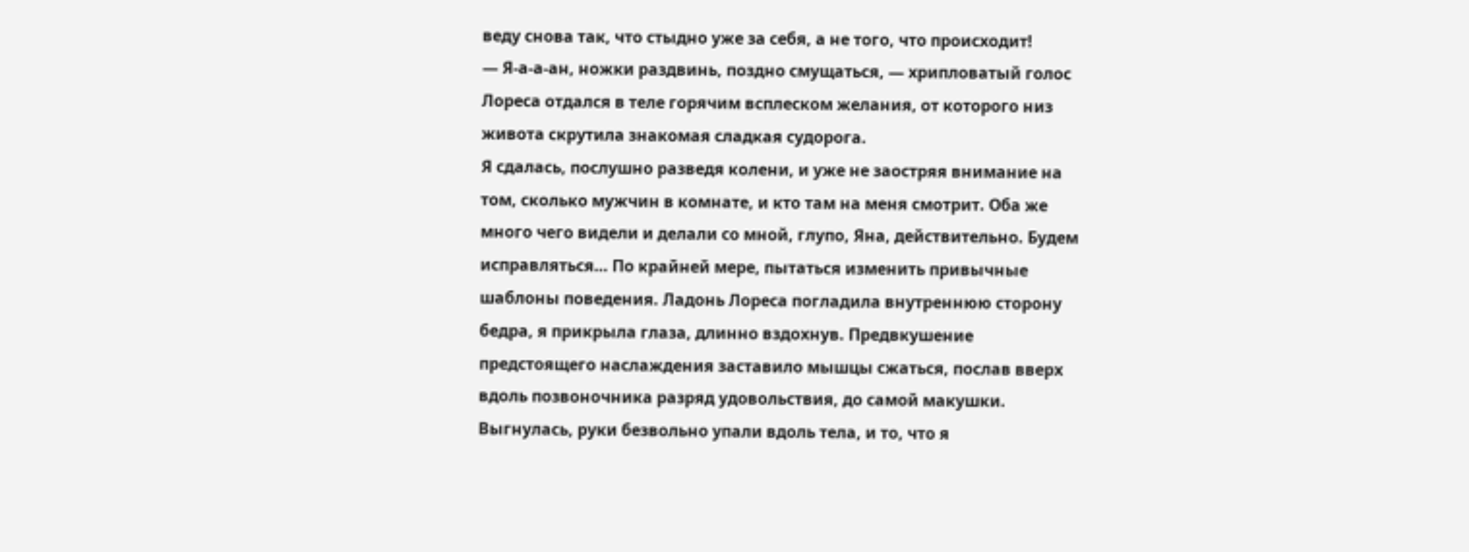веду снова так, что стыдно уже за себя, а не того, что происходит!
— Я-а-а-ан, ножки раздвинь, поздно смущаться, — хрипловатый голос Лореса отдался в теле горячим всплеском желания, от которого низ живота скрутила знакомая сладкая судорога.
Я сдалась, послушно разведя колени, и уже не заостряя внимание на том, сколько мужчин в комнате, и кто там на меня смотрит. Оба же много чего видели и делали со мной, глупо, Яна, действительно. Будем исправляться… По крайней мере, пытаться изменить привычные шаблоны поведения. Ладонь Лореса погладила внутреннюю сторону бедра, я прикрыла глаза, длинно вздохнув. Предвкушение предстоящего наслаждения заставило мышцы сжаться, послав вверх вдоль позвоночника разряд удовольствия, до самой макушки. Выгнулась, руки безвольно упали вдоль тела, и то, что я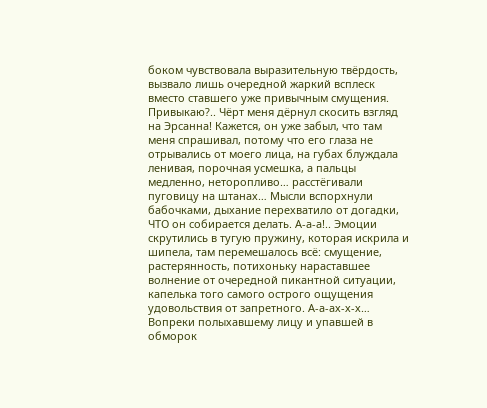боком чувствовала выразительную твёрдость, вызвало лишь очередной жаркий всплеск вместо ставшего уже привычным смущения. Привыкаю?.. Чёрт меня дёрнул скосить взгляд на Эрсанна! Кажется, он уже забыл, что там меня спрашивал, потому что его глаза не отрывались от моего лица, на губах блуждала ленивая, порочная усмешка, а пальцы медленно, неторопливо… расстёгивали пуговицу на штанах… Мысли вспорхнули бабочками, дыхание перехватило от догадки, ЧТО он собирается делать. А-а-а!.. Эмоции скрутились в тугую пружину, которая искрила и шипела, там перемешалось всё: смущение, растерянность, потихоньку нараставшее волнение от очередной пикантной ситуации, капелька того самого острого ощущения удовольствия от запретного. А-а-ах-х-х…
Вопреки полыхавшему лицу и упавшей в обморок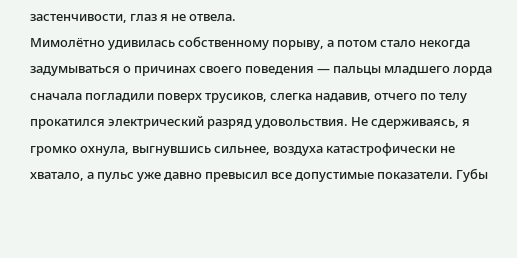застенчивости, глаз я не отвела.
Мимолётно удивилась собственному порыву, а потом стало некогда задумываться о причинах своего поведения — пальцы младшего лорда сначала погладили поверх трусиков, слегка надавив, отчего по телу прокатился электрический разряд удовольствия. Не сдерживаясь, я громко охнула, выгнувшись сильнее, воздуха катастрофически не хватало, а пульс уже давно превысил все допустимые показатели. Губы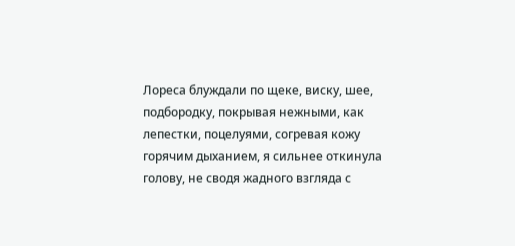Лореса блуждали по щеке, виску, шее, подбородку, покрывая нежными, как лепестки, поцелуями, согревая кожу горячим дыханием, я сильнее откинула голову, не сводя жадного взгляда с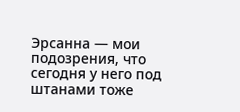Эрсанна — мои подозрения, что сегодня у него под штанами тоже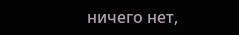ничего нет,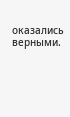оказались верными.